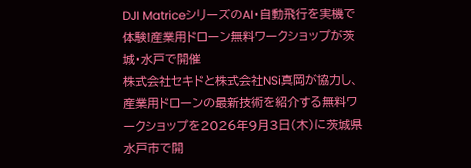DJI MatriceシリーズのAI・自動飛行を実機で体験!産業用ドローン無料ワークショップが茨城・水戸で開催
株式会社セキドと株式会社NSi真岡が協力し、産業用ドローンの最新技術を紹介する無料ワークショップを2026年9月3日(木)に茨城県水戸市で開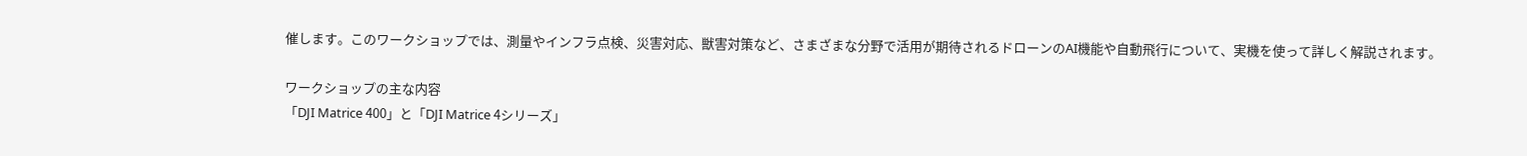催します。このワークショップでは、測量やインフラ点検、災害対応、獣害対策など、さまざまな分野で活用が期待されるドローンのAI機能や自動飛行について、実機を使って詳しく解説されます。

ワークショップの主な内容
「DJI Matrice 400」と「DJI Matrice 4シリーズ」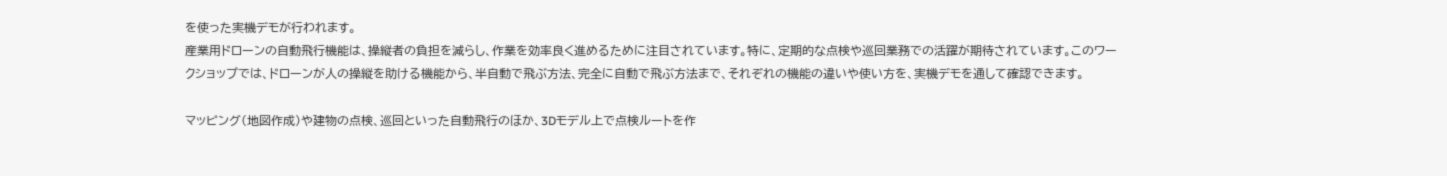を使った実機デモが行われます。
産業用ドローンの自動飛行機能は、操縦者の負担を減らし、作業を効率良く進めるために注目されています。特に、定期的な点検や巡回業務での活躍が期待されています。このワークショップでは、ドローンが人の操縦を助ける機能から、半自動で飛ぶ方法、完全に自動で飛ぶ方法まで、それぞれの機能の違いや使い方を、実機デモを通して確認できます。

マッピング(地図作成)や建物の点検、巡回といった自動飛行のほか、3Dモデル上で点検ルートを作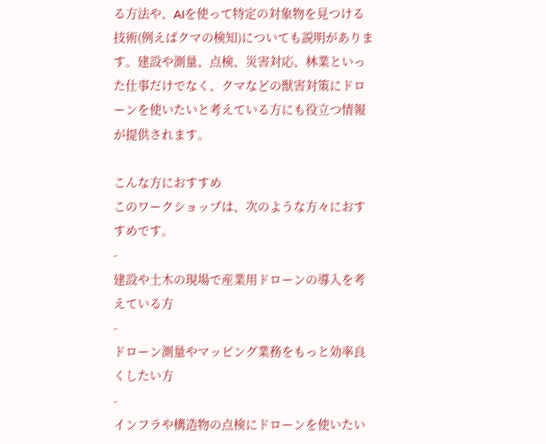る方法や、AIを使って特定の対象物を見つける技術(例えばクマの検知)についても説明があります。建設や測量、点検、災害対応、林業といった仕事だけでなく、クマなどの獣害対策にドローンを使いたいと考えている方にも役立つ情報が提供されます。

こんな方におすすめ
このワークショップは、次のような方々におすすめです。
-
建設や土木の現場で産業用ドローンの導入を考えている方
-
ドローン測量やマッピング業務をもっと効率良くしたい方
-
インフラや構造物の点検にドローンを使いたい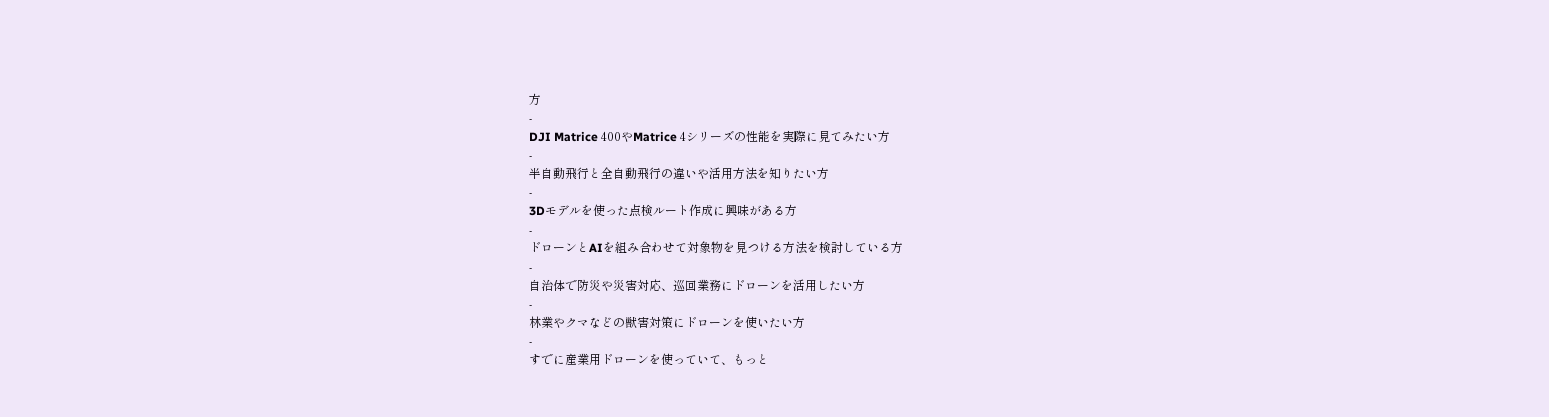方
-
DJI Matrice 400やMatrice 4シリーズの性能を実際に見てみたい方
-
半自動飛行と全自動飛行の違いや活用方法を知りたい方
-
3Dモデルを使った点検ルート作成に興味がある方
-
ドローンとAIを組み合わせて対象物を見つける方法を検討している方
-
自治体で防災や災害対応、巡回業務にドローンを活用したい方
-
林業やクマなどの獣害対策にドローンを使いたい方
-
すでに産業用ドローンを使っていて、もっと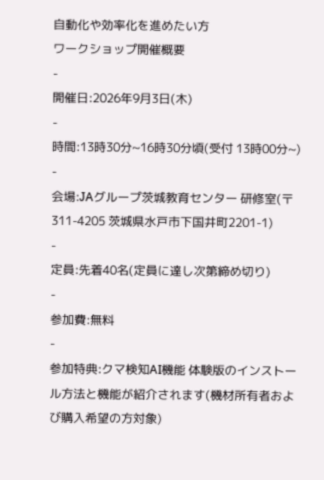自動化や効率化を進めたい方
ワークショップ開催概要
-
開催日:2026年9月3日(木)
-
時間:13時30分~16時30分頃(受付 13時00分~)
-
会場:JAグループ茨城教育センター 研修室(〒311-4205 茨城県水戸市下国井町2201-1)
-
定員:先着40名(定員に達し次第締め切り)
-
参加費:無料
-
参加特典:クマ検知AI機能 体験版のインストール方法と機能が紹介されます(機材所有者および購入希望の方対象)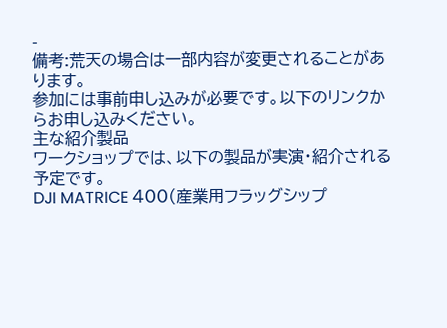-
備考:荒天の場合は一部内容が変更されることがあります。
参加には事前申し込みが必要です。以下のリンクからお申し込みください。
主な紹介製品
ワークショップでは、以下の製品が実演・紹介される予定です。
DJI MATRICE 400(産業用フラッグシップ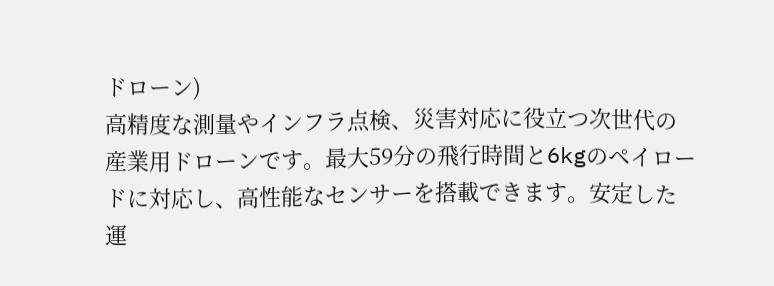ドローン)
高精度な測量やインフラ点検、災害対応に役立つ次世代の産業用ドローンです。最大59分の飛行時間と6kgのペイロードに対応し、高性能なセンサーを搭載できます。安定した運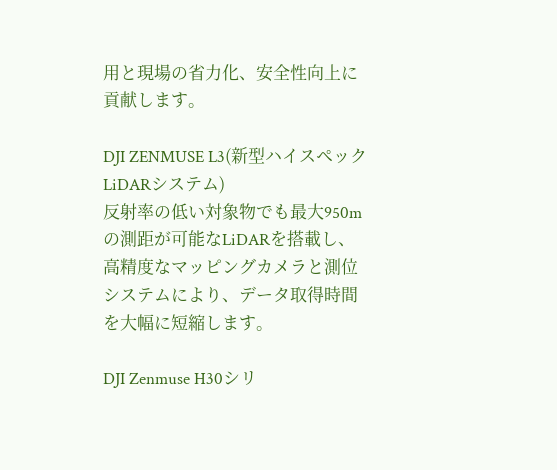用と現場の省力化、安全性向上に貢献します。

DJI ZENMUSE L3(新型ハイスペックLiDARシステム)
反射率の低い対象物でも最大950mの測距が可能なLiDARを搭載し、高精度なマッピングカメラと測位システムにより、データ取得時間を大幅に短縮します。

DJI Zenmuse H30シリ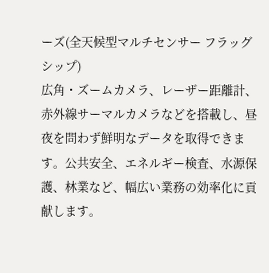ーズ(全天候型マルチセンサー フラッグシップ)
広角・ズームカメラ、レーザー距離計、赤外線サーマルカメラなどを搭載し、昼夜を問わず鮮明なデータを取得できます。公共安全、エネルギー検査、水源保護、林業など、幅広い業務の効率化に貢献します。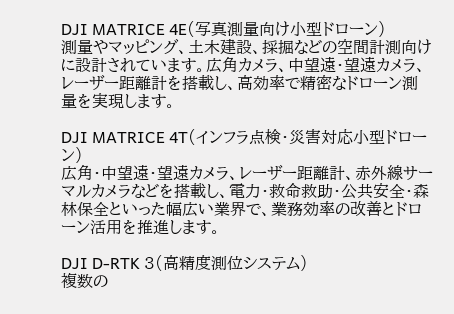DJI MATRICE 4E(写真測量向け小型ドローン)
測量やマッピング、土木建設、採掘などの空間計測向けに設計されています。広角カメラ、中望遠・望遠カメラ、レーザー距離計を搭載し、高効率で精密なドローン測量を実現します。

DJI MATRICE 4T(インフラ点検・災害対応小型ドローン)
広角・中望遠・望遠カメラ、レーザー距離計、赤外線サーマルカメラなどを搭載し、電力・救命救助・公共安全・森林保全といった幅広い業界で、業務効率の改善とドローン活用を推進します。

DJI D-RTK 3(高精度測位システム)
複数の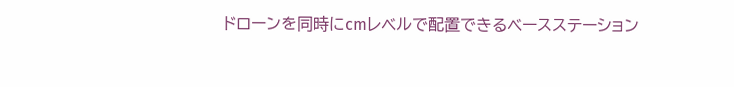ドローンを同時にcmレベルで配置できるベースステーション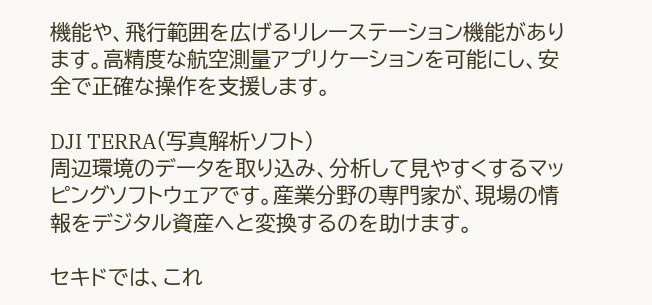機能や、飛行範囲を広げるリレーステーション機能があります。高精度な航空測量アプリケーションを可能にし、安全で正確な操作を支援します。

DJI TERRA(写真解析ソフト)
周辺環境のデータを取り込み、分析して見やすくするマッピングソフトウェアです。産業分野の専門家が、現場の情報をデジタル資産へと変換するのを助けます。

セキドでは、これ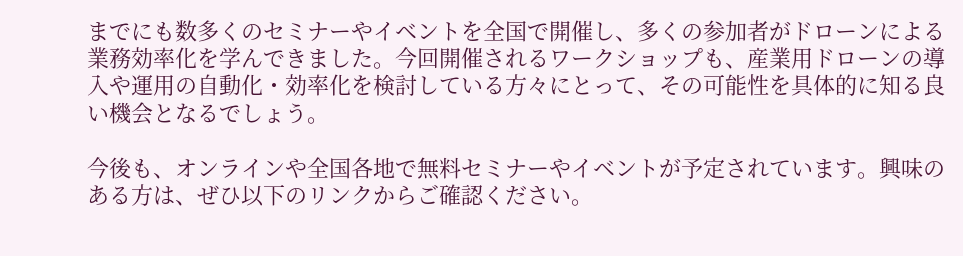までにも数多くのセミナーやイベントを全国で開催し、多くの参加者がドローンによる業務効率化を学んできました。今回開催されるワークショップも、産業用ドローンの導入や運用の自動化・効率化を検討している方々にとって、その可能性を具体的に知る良い機会となるでしょう。

今後も、オンラインや全国各地で無料セミナーやイベントが予定されています。興味のある方は、ぜひ以下のリンクからご確認ください。